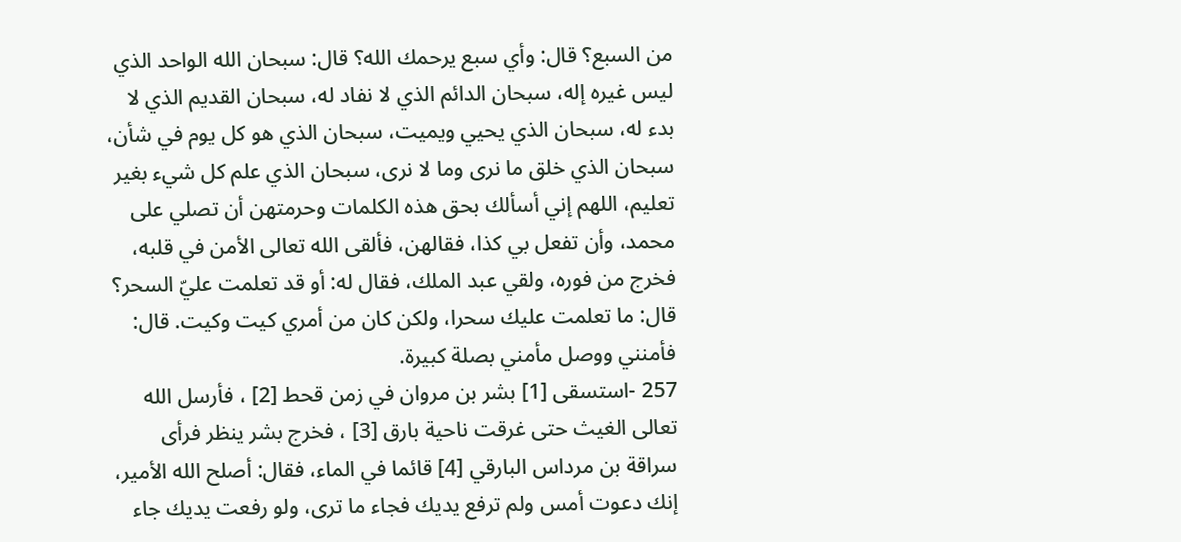من السبع؟ قال: وأي سبع يرحمك الله؟ قال: سبحان الله الواحد الذي ليس غيره إله، سبحان الدائم الذي لا نفاد له، سبحان القديم الذي لا بدء له، سبحان الذي يحيي ويميت، سبحان الذي هو كل يوم في شأن، سبحان الذي خلق ما نرى وما لا نرى، سبحان الذي علم كل شيء بغير تعليم، اللهم إني أسألك بحق هذه الكلمات وحرمتهن أن تصلي على محمد، وأن تفعل بي كذا، فقالهن، فألقى الله تعالى الأمن في قلبه، فخرج من فوره، ولقي عبد الملك، فقال له: أو قد تعلمت عليّ السحر؟
قال: ما تعلمت عليك سحرا، ولكن كان من أمري كيت وكيت. قال:
فأمنني ووصل مأمني بصلة كبيرة.
257 -استسقى [1] بشر بن مروان في زمن قحط [2] ، فأرسل الله تعالى الغيث حتى غرقت ناحية بارق [3] ، فخرج بشر ينظر فرأى سراقة بن مرداس البارقي [4] قائما في الماء، فقال: أصلح الله الأمير، إنك دعوت أمس ولم ترفع يديك فجاء ما ترى، ولو رفعت يديك جاء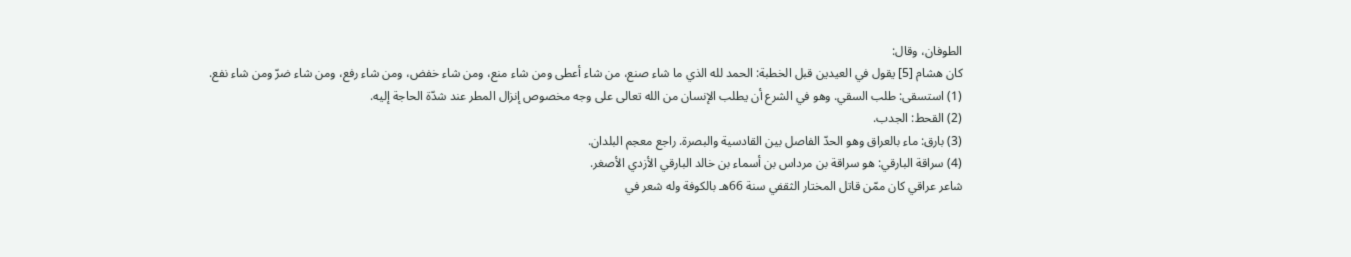الطوفان، وقال:
كان هشام [5] يقول في العيدين قبل الخطبة: الحمد لله الذي ما شاء صنع، من شاء أعطى ومن شاء منع، ومن شاء خفض، ومن شاء رفع، ومن شاء ضرّ ومن شاء نفع.
(1) استسقى: طلب السقي. وهو في الشرع أن يطلب الإنسان من الله تعالى على وجه مخصوص إنزال المطر عند شدّة الحاجة إليه.
(2) القحط: الجدب.
(3) بارق: ماء بالعراق وهو الحدّ الفاصل بين القادسية والبصرة. راجع معجم البلدان.
(4) سراقة البارقي: هو سراقة بن مرداس بن أسماء بن خالد البارقي الأزدي الأصغر.
شاعر عراقي كان ممّن قاتل المختار الثقفي سنة 66هـ بالكوفة وله شعر في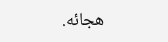هجائه.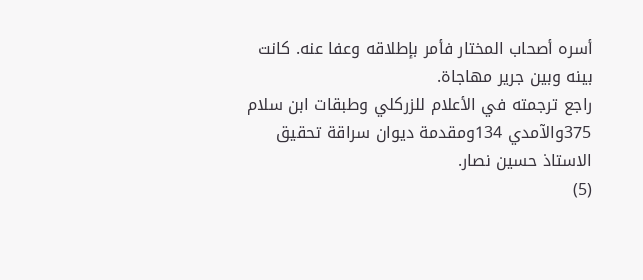أسره أصحاب المختار فأمر بإطلاقه وعفا عنه. كانت بينه وبين جرير مهاجاة.
راجع ترجمته في الأعلام للزركلي وطبقات ابن سلام 375والآمدي 134ومقدمة ديوان سراقة تحقيق الاستاذ حسين نصار.
(5)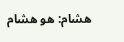هشام: هو هشام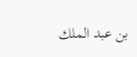بن عبد الملك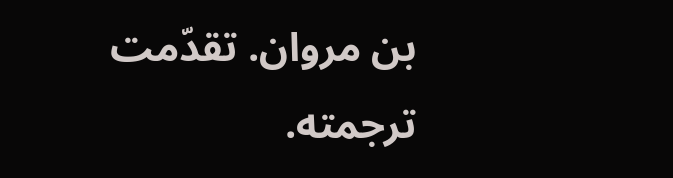بن مروان. تقدّمت ترجمته.